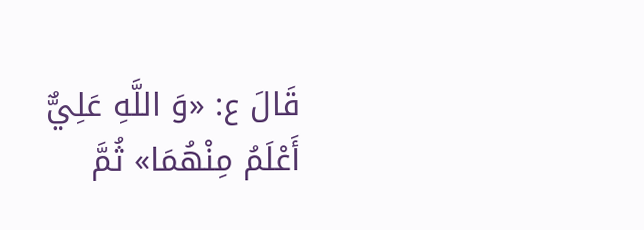قَالَ ع: «وَ اللَّهِ عَلِيٌّ أَعْلَمُ مِنْهُمَا» ثُمَّ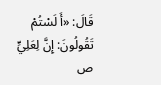قَالَ: «أَ لَسْتُمْ تَقُولُونَ: إِنَّ لِعَلِيٍّ ص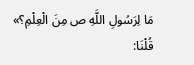مَا لِرَسُولِ اللَّهِ ص مِنَ الْعِلْمِ؟» قُلْنَا: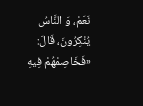نَعَمْ، وَ النَّاسُ يُنْكِرُونَ، قَالَ: «فَخَاصِمْهُمْ فِيهِ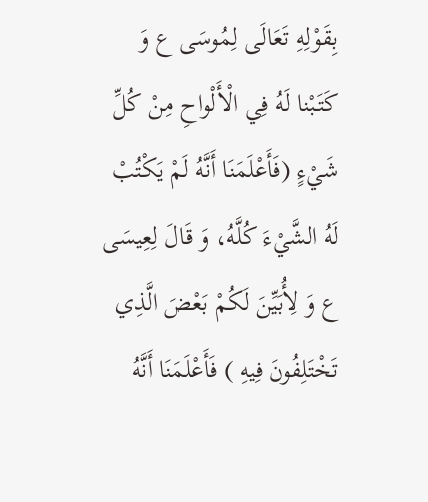بِقَوْلِهِ تَعَالَى لِمُوسَى ع وَ كَتَبْنا لَهُ فِي الْأَلْواحِ مِنْ كُلِّ شَيْءٍ (فَأَعْلَمَنَا أَنَّهُ لَمْ يَكْتُبْ لَهُ الشَّيْءَ كُلَّهُ، وَ قَالَ لِعِيسَى ع وَ لِأُبَيِّنَ لَكُمْ بَعْضَ الَّذِي تَخْتَلِفُونَ فِيهِ ) فَأَعْلَمَنَا أَنَّهُ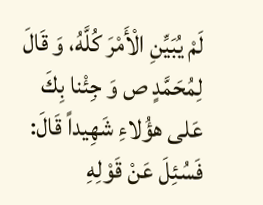لَمْ يُبَيِّنِ الْأَمْرَ كُلَّهُ، وَ قَالَ لِمُحَمَّدٍ ص وَ جِئْنا بِكَ عَلى هؤُلاءِ شَهِيداً قَالَ: فَسُئِلَ عَنْ قَوْلِهِ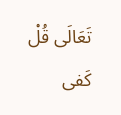تَعَالَى قُلْ كَفى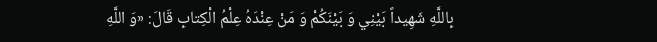بِاللَّهِ شَهِيداً بَيْنِي وَ بَيْنَكُمْ وَ مَنْ عِنْدَهُ عِلْمُ الْكِتابِ قَالَ: «وَ اللَّهِ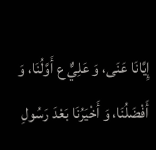إِيَّانَا عَنَى، وَ عَلِيٌّ ع أَوَّلُنَا، وَ أَفْضَلُنَا، وَ أَخْيَرُنَا بَعْدَ رَسُولِ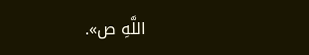اللَّهِ ص».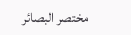مختصر البصائر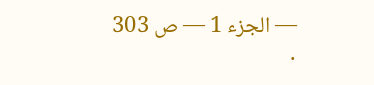— الجزء 1 — ص 303 ·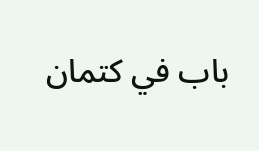باب في كتمان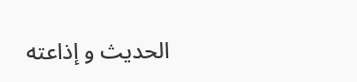الحديث و إذاعته